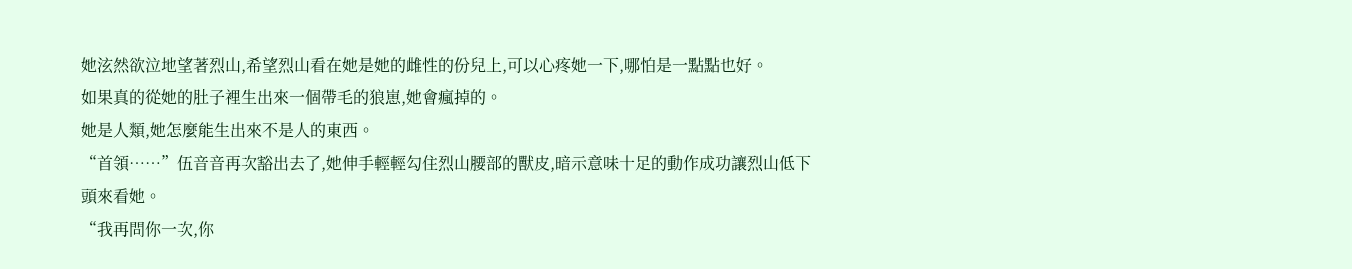她泫然欲泣地望著烈山,希望烈山看在她是她的雌性的份兒上,可以心疼她一下,哪怕是一點點也好。
如果真的從她的肚子裡生出來一個帶毛的狼崽,她會瘋掉的。
她是人類,她怎麼能生出來不是人的東西。
“首領……”伍音音再次豁出去了,她伸手輕輕勾住烈山腰部的獸皮,暗示意味十足的動作成功讓烈山低下頭來看她。
“我再問你一次,你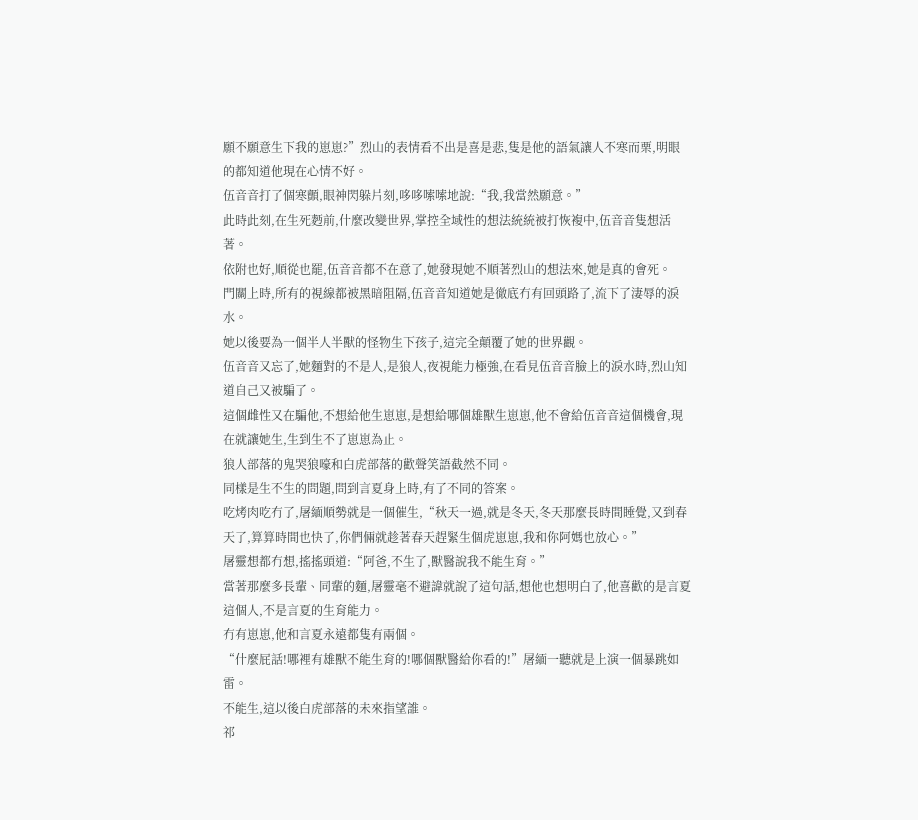願不願意生下我的崽崽?”烈山的表情看不出是喜是悲,隻是他的語氣讓人不寒而栗,明眼的都知道他現在心情不好。
伍音音打了個寒顫,眼神閃躲片刻,哆哆嗦嗦地說:“我,我當然願意。”
此時此刻,在生死麪前,什麼改變世界,掌控全域性的想法統統被打恢複中,伍音音隻想活著。
依附也好,順從也罷,伍音音都不在意了,她發現她不順著烈山的想法來,她是真的會死。
門關上時,所有的視線都被黑暗阻隔,伍音音知道她是徹底冇有回頭路了,流下了淒辱的淚水。
她以後要為一個半人半獸的怪物生下孩子,這完全顛覆了她的世界觀。
伍音音又忘了,她麵對的不是人,是狼人,夜視能力極強,在看見伍音音臉上的淚水時,烈山知道自己又被騙了。
這個雌性又在騙他,不想給他生崽崽,是想給哪個雄獸生崽崽,他不會給伍音音這個機會,現在就讓她生,生到生不了崽崽為止。
狼人部落的鬼哭狼嚎和白虎部落的歡聲笑語截然不同。
同樣是生不生的問題,問到言夏身上時,有了不同的答案。
吃烤肉吃冇了,屠緬順勢就是一個催生,“秋天一過,就是冬天,冬天那麼長時間睡覺,又到春天了,算算時間也快了,你們倆就趁著春天趕緊生個虎崽崽,我和你阿媽也放心。”
屠靈想都冇想,搖搖頭道:“阿爸,不生了,獸醫說我不能生育。”
當著那麼多長輩、同輩的麵,屠靈毫不避諱就說了這句話,想他也想明白了,他喜歡的是言夏這個人,不是言夏的生育能力。
冇有崽崽,他和言夏永遠都隻有兩個。
“什麼屁話!哪裡有雄獸不能生育的!哪個獸醫給你看的!”屠緬一聽就是上演一個暴跳如雷。
不能生,這以後白虎部落的未來指望誰。
祁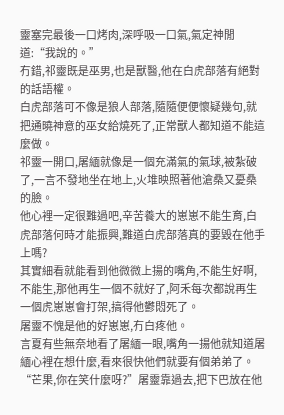靈塞完最後一口烤肉,深呼吸一口氣,氣定神閒道:“我說的。”
冇錯,祁靈既是巫男,也是獸醫,他在白虎部落有絕對的話語權。
白虎部落可不像是狼人部落,隨隨便便懷疑幾句,就把通曉神意的巫女給燒死了,正常獸人都知道不能這麼做。
祁靈一開口,屠緬就像是一個充滿氣的氣球,被紮破了,一言不發地坐在地上,火堆映照著他滄桑又憂桑的臉。
他心裡一定很難過吧,辛苦養大的崽崽不能生育,白虎部落何時才能振興,難道白虎部落真的要毀在他手上嗎?
其實細看就能看到他微微上揚的嘴角,不能生好啊,不能生,那他再生一個不就好了,阿禾每次都說再生一個虎崽崽會打架,搞得他鬱悶死了。
屠靈不愧是他的好崽崽,冇白疼他。
言夏有些無奈地看了屠緬一眼,嘴角一揚他就知道屠緬心裡在想什麼,看來很快他們就要有個弟弟了。
“芒果,你在笑什麼呀?”屠靈靠過去,把下巴放在他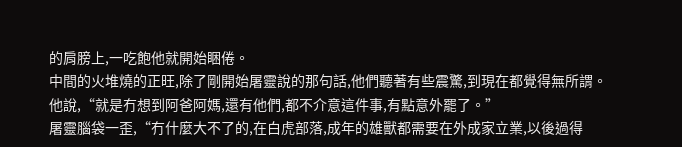的肩膀上,一吃飽他就開始睏倦。
中間的火堆燒的正旺,除了剛開始屠靈說的那句話,他們聽著有些震驚,到現在都覺得無所謂。
他說,“就是冇想到阿爸阿媽,還有他們,都不介意這件事,有點意外罷了。”
屠靈腦袋一歪,“冇什麼大不了的,在白虎部落,成年的雄獸都需要在外成家立業,以後過得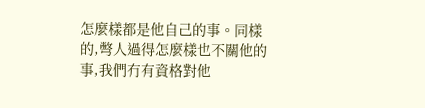怎麼樣都是他自己的事。同樣的,彆人過得怎麼樣也不關他的事,我們冇有資格對他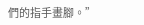們的指手畫腳。”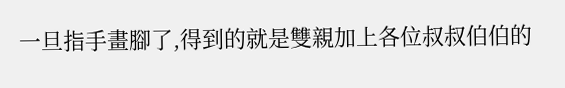一旦指手畫腳了,得到的就是雙親加上各位叔叔伯伯的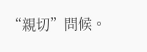“親切”問候。